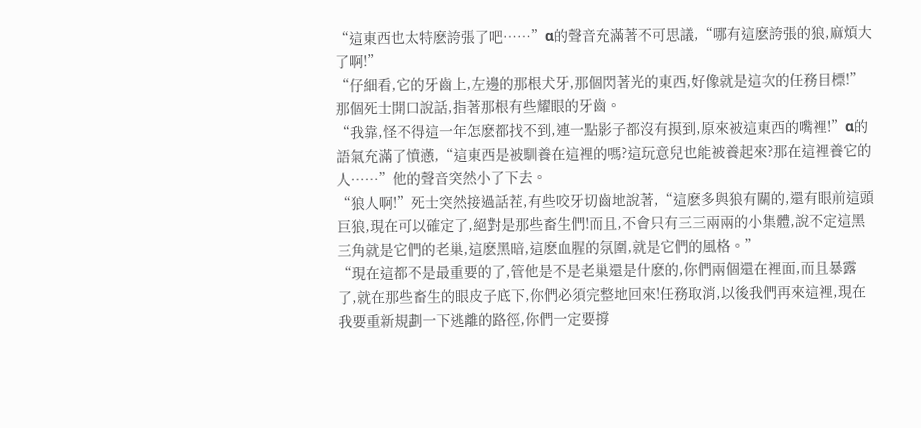“這東西也太特麽誇張了吧……”α的聲音充滿著不可思議,“哪有這麽誇張的狼,麻煩大了啊!”
“仔細看,它的牙齒上,左邊的那根犬牙,那個閃著光的東西,好像就是這次的任務目標!”那個死士開口說話,指著那根有些耀眼的牙齒。
“我靠,怪不得這一年怎麽都找不到,連一點影子都沒有摸到,原來被這東西的嘴裡!”α的語氣充滿了憤懣,“這東西是被馴養在這裡的嗎?這玩意兒也能被養起來?那在這裡養它的人……”他的聲音突然小了下去。
“狼人啊!”死士突然接過話茬,有些咬牙切齒地說著,“這麽多與狼有關的,還有眼前這頭巨狼,現在可以確定了,絕對是那些畜生們!而且,不會只有三三兩兩的小集體,說不定這黑三角就是它們的老巢,這麽黑暗,這麽血腥的氛圍,就是它們的風格。”
“現在這都不是最重要的了,管他是不是老巢還是什麽的,你們兩個還在裡面,而且暴露了,就在那些畜生的眼皮子底下,你們必須完整地回來!任務取消,以後我們再來這裡,現在我要重新規劃一下逃離的路徑,你們一定要撐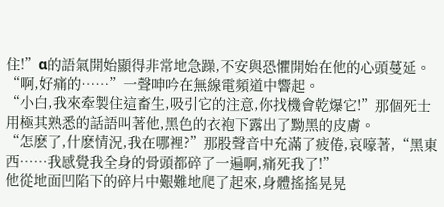住!”α的語氣開始顯得非常地急躁,不安與恐懼開始在他的心頭蔓延。
“啊,好痛的……”一聲呻吟在無線電頻道中響起。
“小白,我來牽製住這畜生,吸引它的注意,你找機會乾爆它!”那個死士用極其熟悉的話語叫著他,黑色的衣袍下露出了黝黑的皮膚。
“怎麽了,什麽情況,我在哪裡?”那股聲音中充滿了疲倦,哀嚎著,“黑東西……我感覺我全身的骨頭都碎了一遍啊,痛死我了!”
他從地面凹陷下的碎片中艱難地爬了起來,身體搖搖晃晃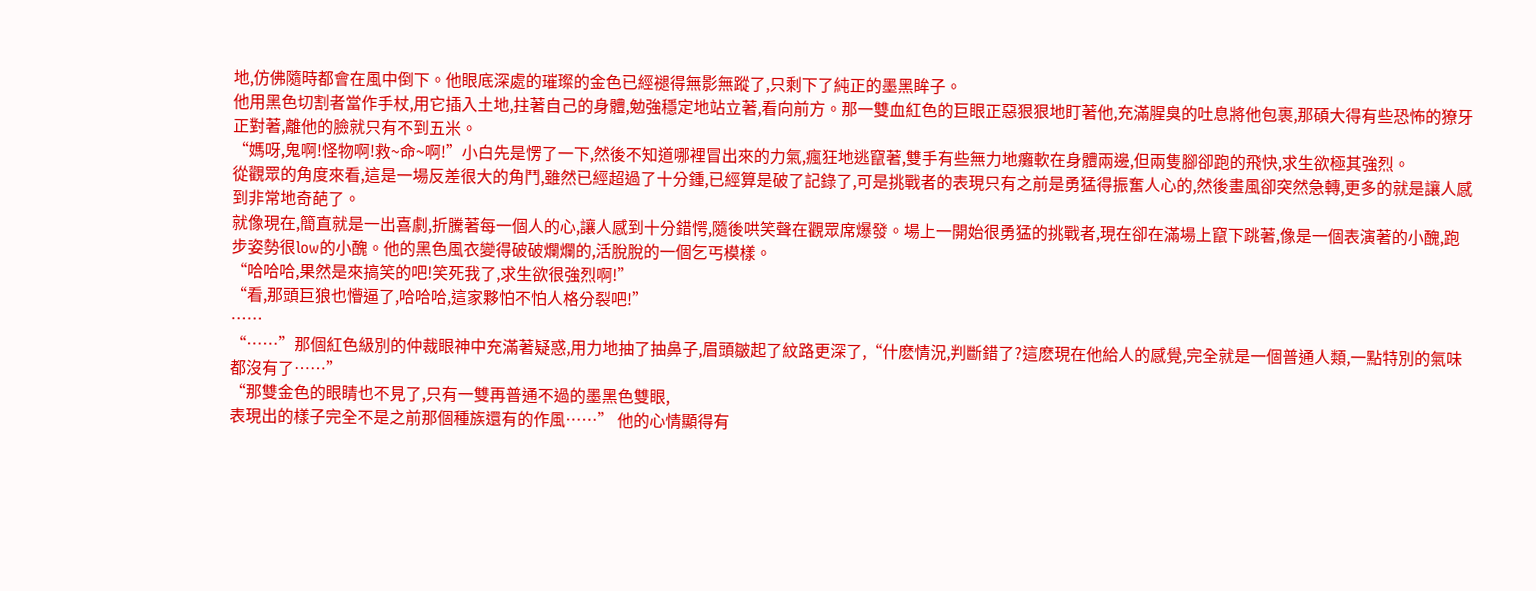地,仿佛隨時都會在風中倒下。他眼底深處的璀璨的金色已經褪得無影無蹤了,只剩下了純正的墨黑眸子。
他用黑色切割者當作手杖,用它插入土地,拄著自己的身體,勉強穩定地站立著,看向前方。那一雙血紅色的巨眼正惡狠狠地盯著他,充滿腥臭的吐息將他包裹,那碩大得有些恐怖的獠牙正對著,離他的臉就只有不到五米。
“媽呀,鬼啊!怪物啊!救~命~啊!”小白先是愣了一下,然後不知道哪裡冒出來的力氣,瘋狂地逃竄著,雙手有些無力地癱軟在身體兩邊,但兩隻腳卻跑的飛快,求生欲極其強烈。
從觀眾的角度來看,這是一場反差很大的角鬥,雖然已經超過了十分鍾,已經算是破了記錄了,可是挑戰者的表現只有之前是勇猛得振奮人心的,然後畫風卻突然急轉,更多的就是讓人感到非常地奇葩了。
就像現在,簡直就是一出喜劇,折騰著每一個人的心,讓人感到十分錯愕,隨後哄笑聲在觀眾席爆發。場上一開始很勇猛的挑戰者,現在卻在滿場上竄下跳著,像是一個表演著的小醜,跑步姿勢很low的小醜。他的黑色風衣變得破破爛爛的,活脫脫的一個乞丐模樣。
“哈哈哈,果然是來搞笑的吧!笑死我了,求生欲很強烈啊!”
“看,那頭巨狼也懵逼了,哈哈哈,這家夥怕不怕人格分裂吧!”
……
“……”那個紅色級別的仲裁眼神中充滿著疑惑,用力地抽了抽鼻子,眉頭皺起了紋路更深了,“什麽情況,判斷錯了?這麽現在他給人的感覺,完全就是一個普通人類,一點特別的氣味都沒有了……”
“那雙金色的眼睛也不見了,只有一雙再普通不過的墨黑色雙眼,
表現出的樣子完全不是之前那個種族還有的作風……” 他的心情顯得有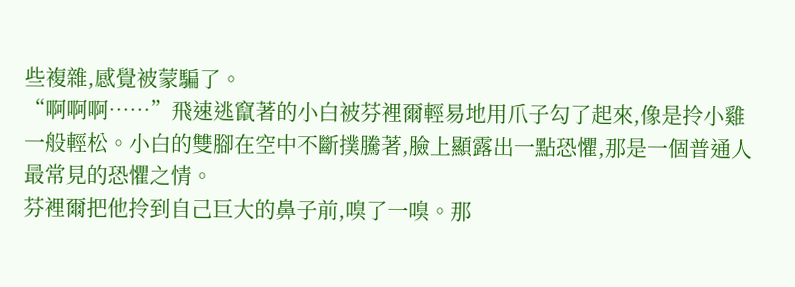些複雜,感覺被蒙騙了。
“啊啊啊……”飛速逃竄著的小白被芬裡爾輕易地用爪子勾了起來,像是拎小雞一般輕松。小白的雙腳在空中不斷撲騰著,臉上顯露出一點恐懼,那是一個普通人最常見的恐懼之情。
芬裡爾把他拎到自己巨大的鼻子前,嗅了一嗅。那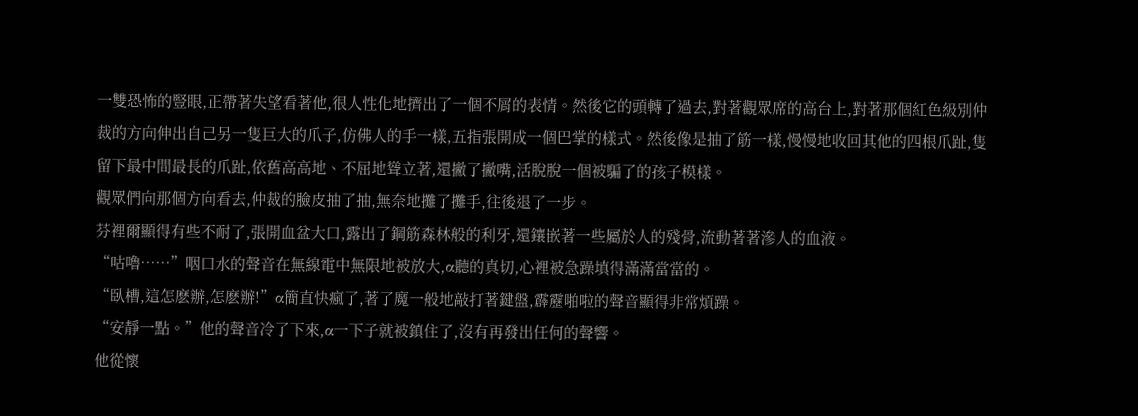一雙恐怖的豎眼,正帶著失望看著他,很人性化地擠出了一個不屑的表情。然後它的頭轉了過去,對著觀眾席的高台上,對著那個紅色級別仲裁的方向伸出自己另一隻巨大的爪子,仿佛人的手一樣,五指張開成一個巴掌的樣式。然後像是抽了筋一樣,慢慢地收回其他的四根爪趾,隻留下最中間最長的爪趾,依舊高高地、不屈地聳立著,還撇了撇嘴,活脫脫一個被騙了的孩子模樣。
觀眾們向那個方向看去,仲裁的臉皮抽了抽,無奈地攤了攤手,往後退了一步。
芬裡爾顯得有些不耐了,張開血盆大口,露出了鋼筋森林般的利牙,還鑲嵌著一些屬於人的殘骨,流動著著滲人的血液。
“咕嚕……”咽口水的聲音在無線電中無限地被放大,α聽的真切,心裡被急躁填得滿滿當當的。
“臥槽,這怎麽辦,怎麽辦!”α簡直快瘋了,著了魔一般地敲打著鍵盤,霹靂啪啦的聲音顯得非常煩躁。
“安靜一點。”他的聲音冷了下來,α一下子就被鎮住了,沒有再發出任何的聲響。
他從懷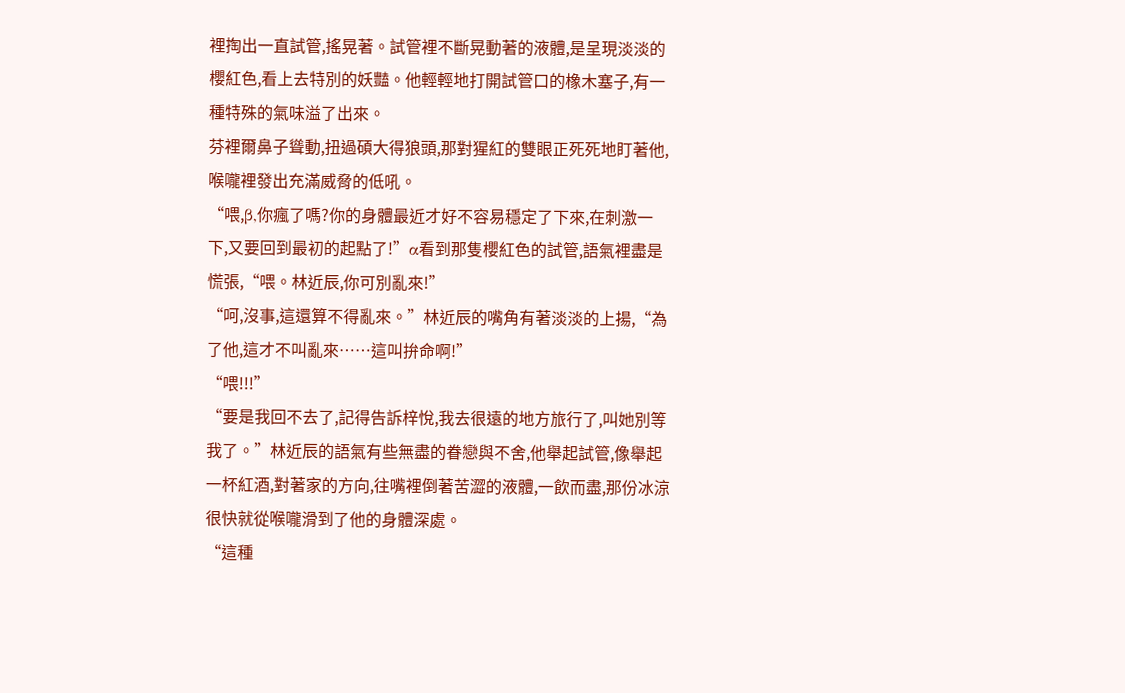裡掏出一直試管,搖晃著。試管裡不斷晃動著的液體,是呈現淡淡的櫻紅色,看上去特別的妖豔。他輕輕地打開試管口的橡木塞子,有一種特殊的氣味溢了出來。
芬裡爾鼻子聳動,扭過碩大得狼頭,那對猩紅的雙眼正死死地盯著他,喉嚨裡發出充滿威脅的低吼。
“喂,β,你瘋了嗎?你的身體最近才好不容易穩定了下來,在刺激一下,又要回到最初的起點了!”α看到那隻櫻紅色的試管,語氣裡盡是慌張,“喂。林近辰,你可別亂來!”
“呵,沒事,這還算不得亂來。”林近辰的嘴角有著淡淡的上揚,“為了他,這才不叫亂來……這叫拚命啊!”
“喂!!!”
“要是我回不去了,記得告訴梓悅,我去很遠的地方旅行了,叫她別等我了。”林近辰的語氣有些無盡的眷戀與不舍,他舉起試管,像舉起一杯紅酒,對著家的方向,往嘴裡倒著苦澀的液體,一飲而盡,那份冰涼很快就從喉嚨滑到了他的身體深處。
“這種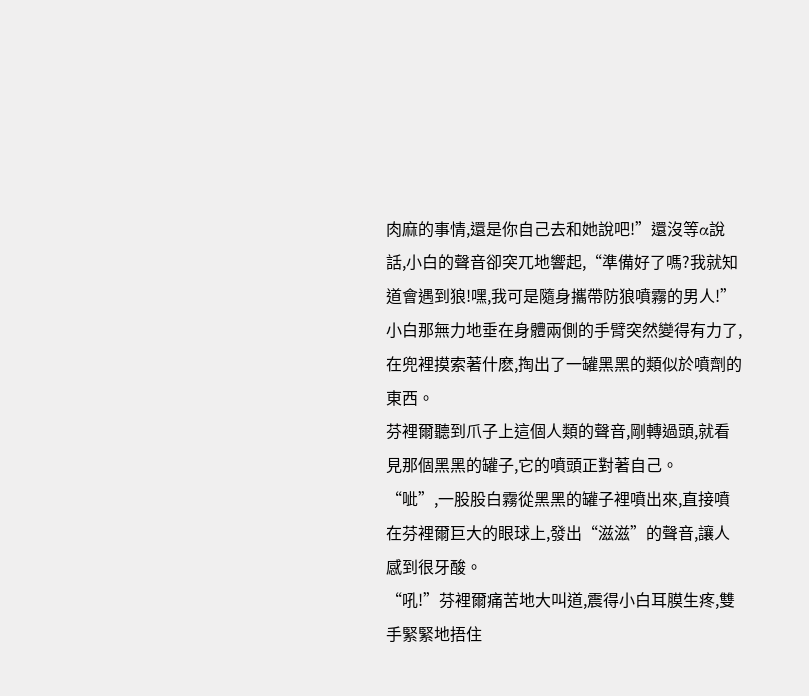肉麻的事情,還是你自己去和她說吧!”還沒等α說話,小白的聲音卻突兀地響起,“準備好了嗎?我就知道會遇到狼!嘿,我可是隨身攜帶防狼噴霧的男人!”
小白那無力地垂在身體兩側的手臂突然變得有力了,在兜裡摸索著什麽,掏出了一罐黑黑的類似於噴劑的東西。
芬裡爾聽到爪子上這個人類的聲音,剛轉過頭,就看見那個黑黑的罐子,它的噴頭正對著自己。
“呲”,一股股白霧從黑黑的罐子裡噴出來,直接噴在芬裡爾巨大的眼球上,發出“滋滋”的聲音,讓人感到很牙酸。
“吼!”芬裡爾痛苦地大叫道,震得小白耳膜生疼,雙手緊緊地捂住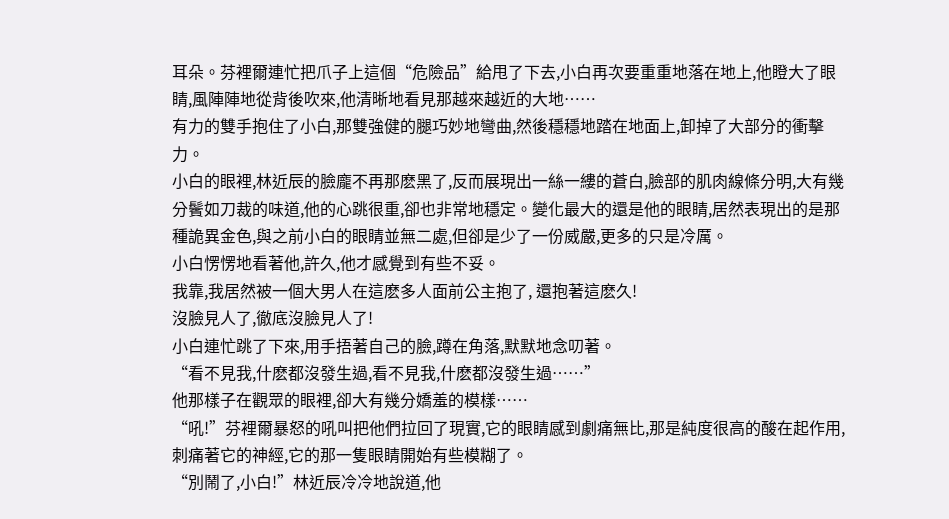耳朵。芬裡爾連忙把爪子上這個“危險品”給甩了下去,小白再次要重重地落在地上,他瞪大了眼睛,風陣陣地從背後吹來,他清晰地看見那越來越近的大地……
有力的雙手抱住了小白,那雙強健的腿巧妙地彎曲,然後穩穩地踏在地面上,卸掉了大部分的衝擊力。
小白的眼裡,林近辰的臉龐不再那麽黑了,反而展現出一絲一縷的蒼白,臉部的肌肉線條分明,大有幾分鬢如刀裁的味道,他的心跳很重,卻也非常地穩定。變化最大的還是他的眼睛,居然表現出的是那種詭異金色,與之前小白的眼睛並無二處,但卻是少了一份威嚴,更多的只是冷厲。
小白愣愣地看著他,許久,他才感覺到有些不妥。
我靠,我居然被一個大男人在這麽多人面前公主抱了, 還抱著這麽久!
沒臉見人了,徹底沒臉見人了!
小白連忙跳了下來,用手捂著自己的臉,蹲在角落,默默地念叨著。
“看不見我,什麽都沒發生過,看不見我,什麽都沒發生過……”
他那樣子在觀眾的眼裡,卻大有幾分嬌羞的模樣……
“吼!”芬裡爾暴怒的吼叫把他們拉回了現實,它的眼睛感到劇痛無比,那是純度很高的酸在起作用,刺痛著它的神經,它的那一隻眼睛開始有些模糊了。
“別鬧了,小白!”林近辰冷冷地說道,他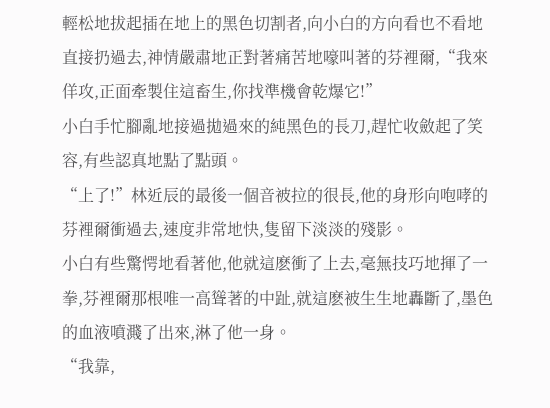輕松地拔起插在地上的黑色切割者,向小白的方向看也不看地直接扔過去,神情嚴肅地正對著痛苦地嚎叫著的芬裡爾,“我來佯攻,正面牽製住這畜生,你找準機會乾爆它!”
小白手忙腳亂地接過拋過來的純黑色的長刀,趕忙收斂起了笑容,有些認真地點了點頭。
“上了!”林近辰的最後一個音被拉的很長,他的身形向咆哮的芬裡爾衝過去,速度非常地快,隻留下淡淡的殘影。
小白有些驚愕地看著他,他就這麽衝了上去,毫無技巧地揮了一拳,芬裡爾那根唯一高聳著的中趾,就這麽被生生地轟斷了,墨色的血液噴濺了出來,淋了他一身。
“我靠,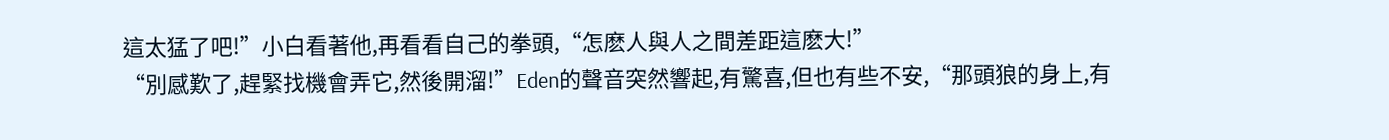這太猛了吧!”小白看著他,再看看自己的拳頭,“怎麽人與人之間差距這麽大!”
“別感歎了,趕緊找機會弄它,然後開溜!”Eden的聲音突然響起,有驚喜,但也有些不安,“那頭狼的身上,有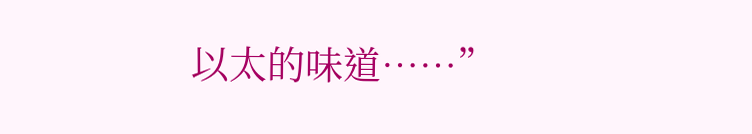以太的味道……”